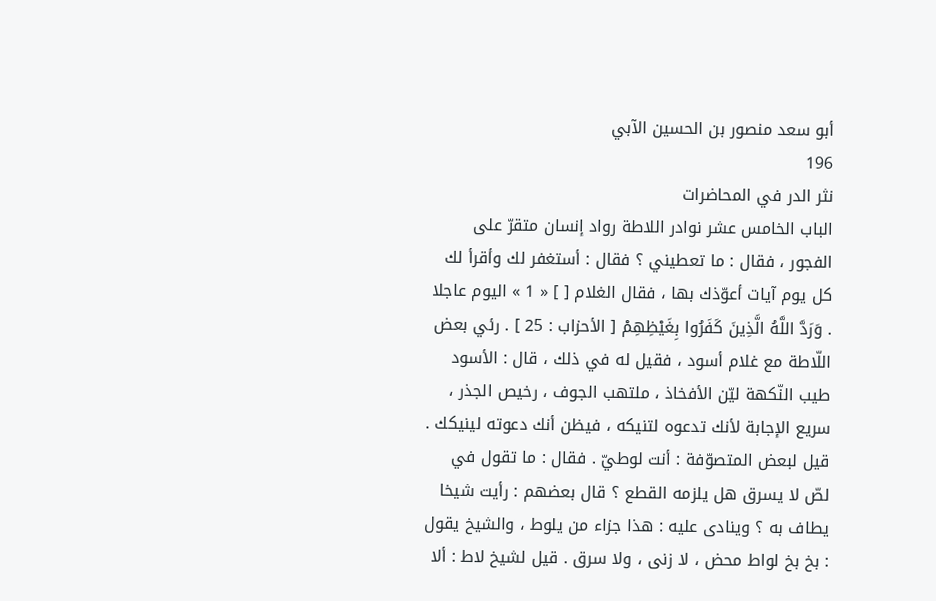أبو سعد منصور بن الحسين الآبي
196
نثر الدر في المحاضرات
الباب الخامس عشر نوادر اللاطة رواد إنسان متقرّ على الفجور ، فقال : ما تعطيني ؟ فقال : أستغفر لك وأقرأ لك كل يوم آيات أعوّذك بها ، فقال الغلام [ ] « 1 » اليوم عاجلا . وَرَدَّ اللَّهُ الَّذِينَ كَفَرُوا بِغَيْظِهِمْ [ الأحزاب : 25 ] . رئي بعض اللّاطة مع غلام أسود ، فقيل له في ذلك ، قال : الأسود طيب النّكهة ليّن الأفخاذ ، ملتهب الجوف ، رخيص الجذر ، سريع الإجابة لأنك تدعوه لتنيكه ، فيظن أنك دعوته لينيكك . قيل لبعض المتصوّفة : أنت لوطيّ . فقال : ما تقول في لصّ لا يسرق هل يلزمه القطع ؟ قال بعضهم : رأيت شيخا يطاف به ؟ وينادى عليه : هذا جزاء من يلوط ، والشيخ يقول : بخ بخ لواط محض ، لا زنى ، ولا سرق . قيل لشيخ لاط : ألا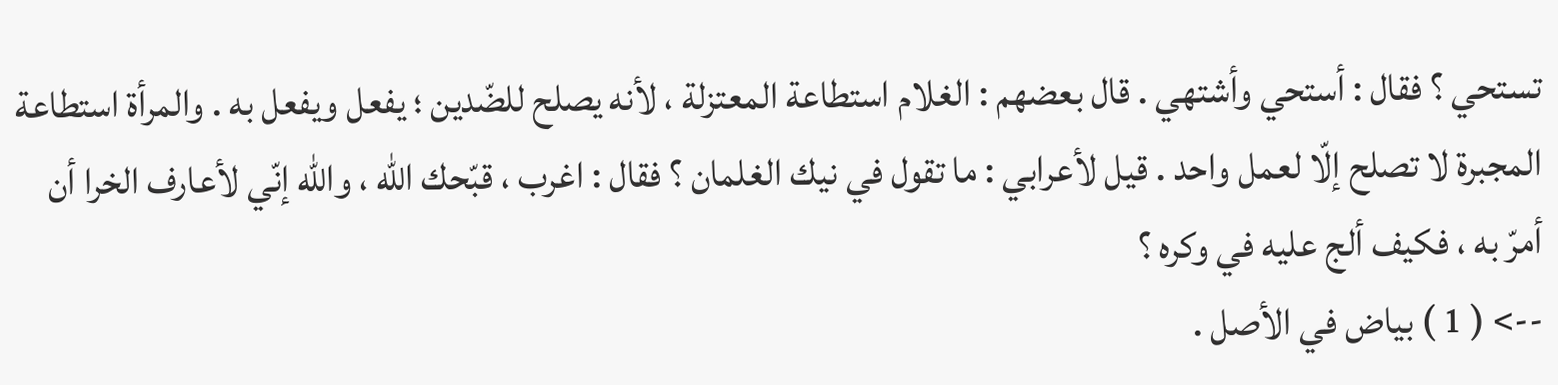تستحي ؟ فقال : أستحي وأشتهي . قال بعضهم : الغلام استطاعة المعتزلة ، لأنه يصلح للضّدين ؛ يفعل ويفعل به . والمرأة استطاعة المجبرة لا تصلح إلّا لعمل واحد . قيل لأعرابي : ما تقول في نيك الغلمان ؟ فقال : اغرب ، قبّحك اللّه ، واللّه إنّي لأعارف الخرا أن أمرّ به ، فكيف ألج عليه في وكره ؟
--> ( 1 ) بياض في الأصل .